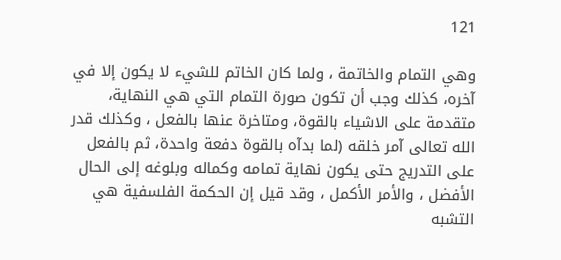121

وهي التمام والخاتمة ، ولما كان الخاتم للشيء لا يكون إلا في آخره، كذلك وجب أن تكون صورة التمام التي هي النهاية، متقدمة على الاشياء بالقوة، ومتاخرة عنها بالفعل ، وكذلك قدر الله تعالى آمر خلقه (لما بدآه بالقوة دفعة واحدة، ثم بالفعل على التدريج حتى يكون نهاية تمامه وكماله وبلوغه إلى الحال الأفضل ، والأمر الأكمل ، وقد قيل إن الحكمة الفلسفية هي التشبه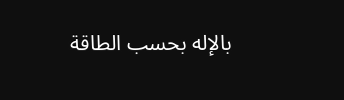بالإله بحسب الطاقة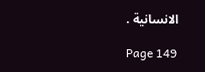الانسانية .

Page 149